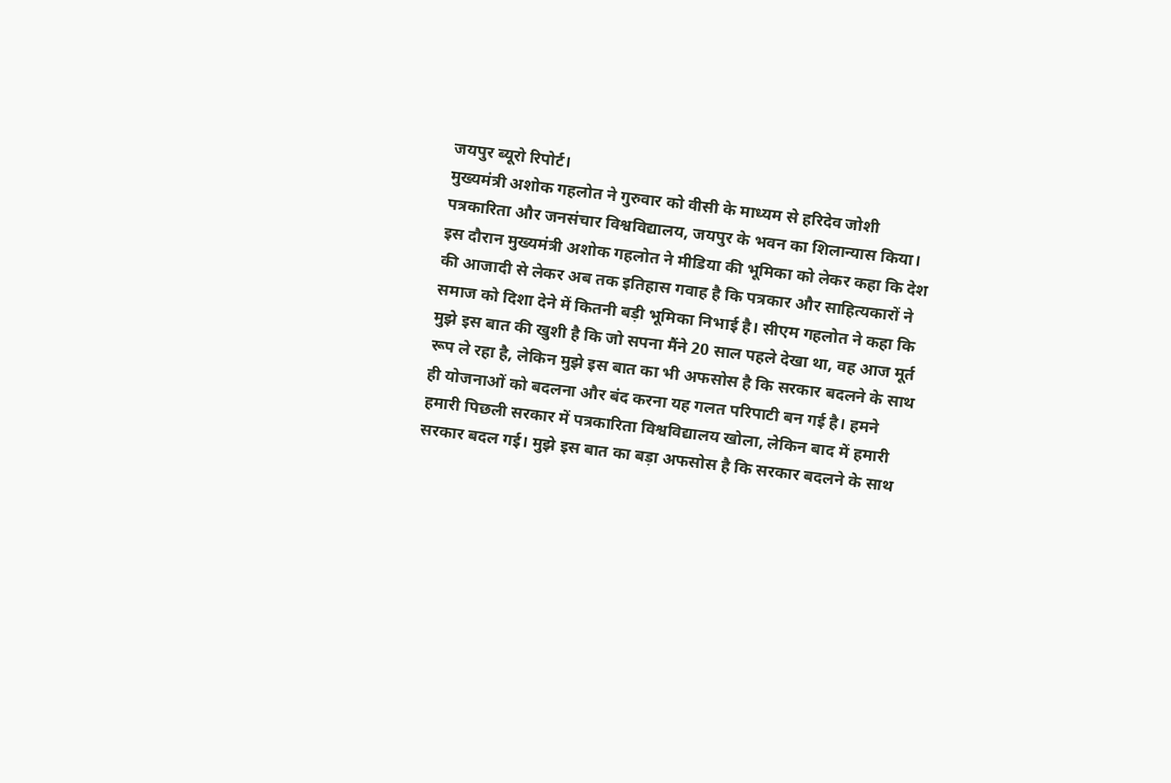जयपुर ब्यूरो रिपोर्ट।
मुख्यमंत्री अशोक गहलोत ने गुरुवार को वीसी के माध्यम से हरिदेव जोशी पत्रकारिता और जनसंचार विश्वविद्यालय, जयपुर के भवन का शिलान्यास किया। इस दौरान मुख्यमंत्री अशोक गहलोत ने मीडिया की भूमिका को लेकर कहा कि देश की आजादी से लेकर अब तक इतिहास गवाह है कि पत्रकार और साहित्यकारों ने समाज को दिशा देने में कितनी बड़ी भूमिका निभाई है। सीएम गहलोत ने कहा कि मुझे इस बात की खुशी है कि जो सपना मैंने 20 साल पहले देखा था, वह आज मूर्त रूप ले रहा है, लेकिन मुझे इस बात का भी अफसोस है कि सरकार बदलने के साथ ही योजनाओं को बदलना और बंद करना यह गलत परिपाटी बन गई है। हमने हमारी पिछली सरकार में पत्रकारिता विश्वविद्यालय खोला, लेकिन बाद में हमारी सरकार बदल गई। मुझे इस बात का बड़ा अफसोस है कि सरकार बदलने के साथ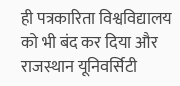ही पत्रकारिता विश्वविद्यालय को भी बंद कर दिया और राजस्थान यूनिवर्सिटी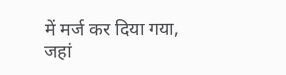में मर्ज कर दिया गया, जहां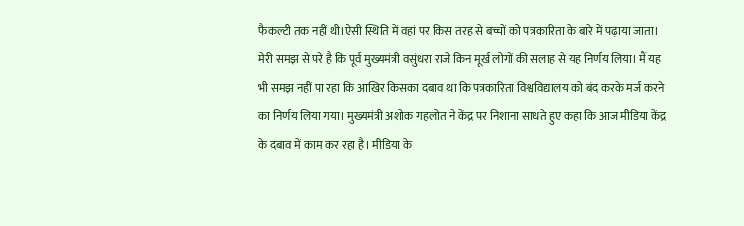फैकल्टी तक नहीं थी।ऐसी स्थिति में वहां पर किस तरह से बच्चों को पत्रकारिता के बारे में पढ़ाया जाता। मेरी समझ से परे है कि पूर्व मुख्यमंत्री वसुंधरा राजे किन मूर्ख लोगों की सलाह से यह निर्णय लिया। मैं यह भी समझ नहीं पा रहा कि आखिर किसका दबाव था कि पत्रकारिता विश्वविद्यालय को बंद करके मर्ज करने का निर्णय लिया गया। मुख्यमंत्री अशोक गहलोत ने केंद्र पर निशाना साधते हुए कहा कि आज मीडिया केंद्र के दबाव में काम कर रहा है। मीडिया के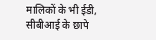मालिकों के भी ईडी, सीबीआई के छापे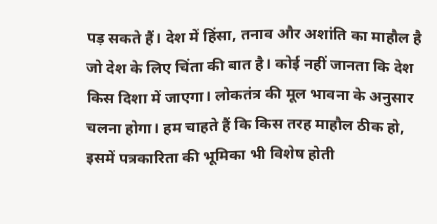पड़ सकते हैं। देश में हिंसा, तनाव और अशांति का माहौल है जो देश के लिए चिंता की बात है। कोई नहीं जानता कि देश किस दिशा में जाएगा। लोकतंत्र की मूल भावना के अनुसार चलना होगा। हम चाहते हैं कि किस तरह माहौल ठीक हो, इसमें पत्रकारिता की भूमिका भी विशेष होती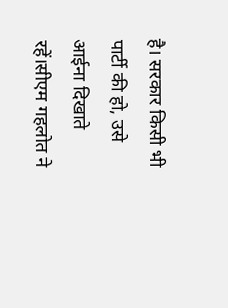है। सरकार किसी भी पार्टी की हो, उसे आईना दिखाते रहें।सीएम गहलोत ने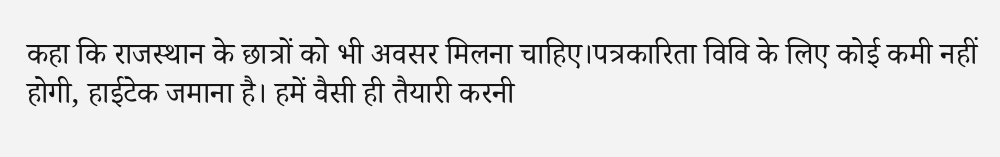कहा कि राजस्थान के छात्रों को भी अवसर मिलना चाहिए।पत्रकारिता विवि के लिए कोई कमी नहीं होगी, हाईटेक जमाना है। हमें वैसी ही तैयारी करनी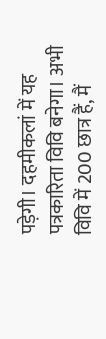पड़ेगी। दहमीकलां में यह पत्रकारिता विवि बनेगा। अभी विवि में 200 छात्र हैं, मैं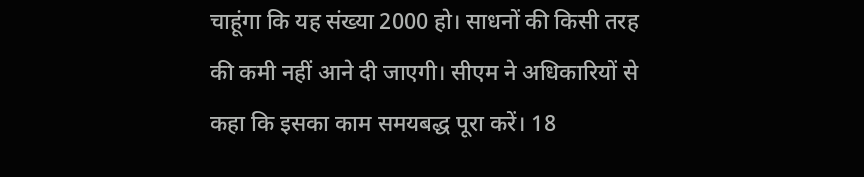चाहूंगा कि यह संख्या 2000 हो। साधनों की किसी तरह की कमी नहीं आने दी जाएगी। सीएम ने अधिकारियों से कहा कि इसका काम समयबद्ध पूरा करें। 18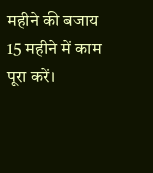महीने की बजाय 15 महीने में काम पूरा करें।